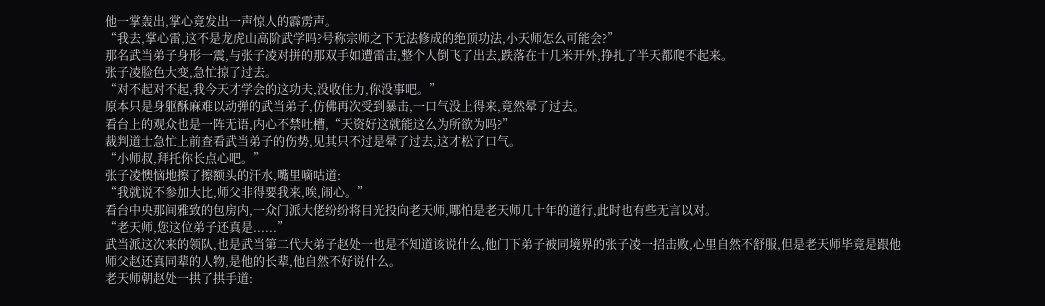他一掌轰出,掌心竟发出一声惊人的霹雳声。
“我去,掌心雷,这不是龙虎山高阶武学吗?号称宗师之下无法修成的绝顶功法,小天师怎么可能会?”
那名武当弟子身形一震,与张子凌对拼的那双手如遭雷击,整个人倒飞了出去,跌落在十几米开外,挣扎了半天都爬不起来。
张子凌脸色大变,急忙掠了过去。
“对不起对不起,我今天才学会的这功夫,没收住力,你没事吧。”
原本只是身躯酥麻难以动弹的武当弟子,仿佛再次受到暴击,一口气没上得来,竟然晕了过去。
看台上的观众也是一阵无语,内心不禁吐槽,“天资好这就能这么为所欲为吗?”
裁判道士急忙上前查看武当弟子的伤势,见其只不过是晕了过去,这才松了口气。
“小师叔,拜托你长点心吧。”
张子凌懊恼地擦了擦额头的汗水,嘴里嘀咕道:
“我就说不参加大比,师父非得要我来,唉,闹心。”
看台中央那间雅致的包房内,一众门派大佬纷纷将目光投向老天师,哪怕是老天师几十年的道行,此时也有些无言以对。
“老天师,您这位弟子还真是......”
武当派这次来的领队,也是武当第二代大弟子赵处一也是不知道该说什么,他门下弟子被同境界的张子凌一招击败,心里自然不舒服,但是老天师毕竟是跟他师父赵还真同辈的人物,是他的长辈,他自然不好说什么。
老天师朝赵处一拱了拱手道: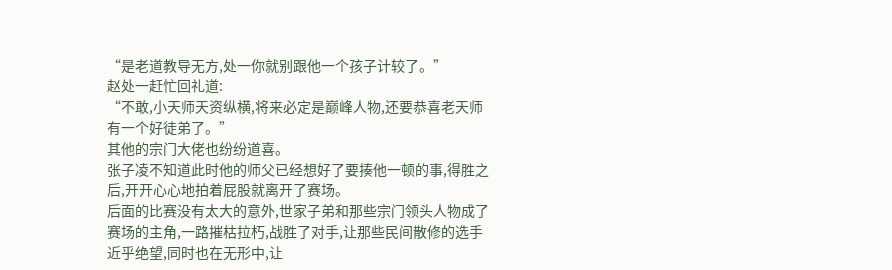“是老道教导无方,处一你就别跟他一个孩子计较了。”
赵处一赶忙回礼道:
“不敢,小天师天资纵横,将来必定是巅峰人物,还要恭喜老天师有一个好徒弟了。”
其他的宗门大佬也纷纷道喜。
张子凌不知道此时他的师父已经想好了要揍他一顿的事,得胜之后,开开心心地拍着屁股就离开了赛场。
后面的比赛没有太大的意外,世家子弟和那些宗门领头人物成了赛场的主角,一路摧枯拉朽,战胜了对手,让那些民间散修的选手近乎绝望,同时也在无形中,让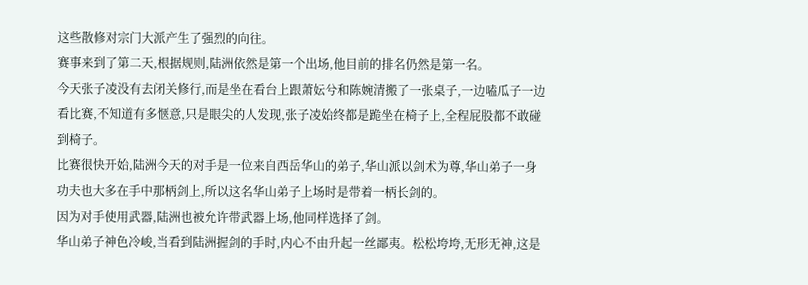这些散修对宗门大派产生了强烈的向往。
赛事来到了第二天,根据规则,陆洲依然是第一个出场,他目前的排名仍然是第一名。
今天张子凌没有去闭关修行,而是坐在看台上跟萧妘兮和陈婉清搬了一张桌子,一边嗑瓜子一边看比赛,不知道有多惬意,只是眼尖的人发现,张子凌始终都是跪坐在椅子上,全程屁股都不敢碰到椅子。
比赛很快开始,陆洲今天的对手是一位来自西岳华山的弟子,华山派以剑术为尊,华山弟子一身功夫也大多在手中那柄剑上,所以这名华山弟子上场时是带着一柄长剑的。
因为对手使用武器,陆洲也被允许带武器上场,他同样选择了剑。
华山弟子神色冷峻,当看到陆洲握剑的手时,内心不由升起一丝鄙夷。松松垮垮,无形无神,这是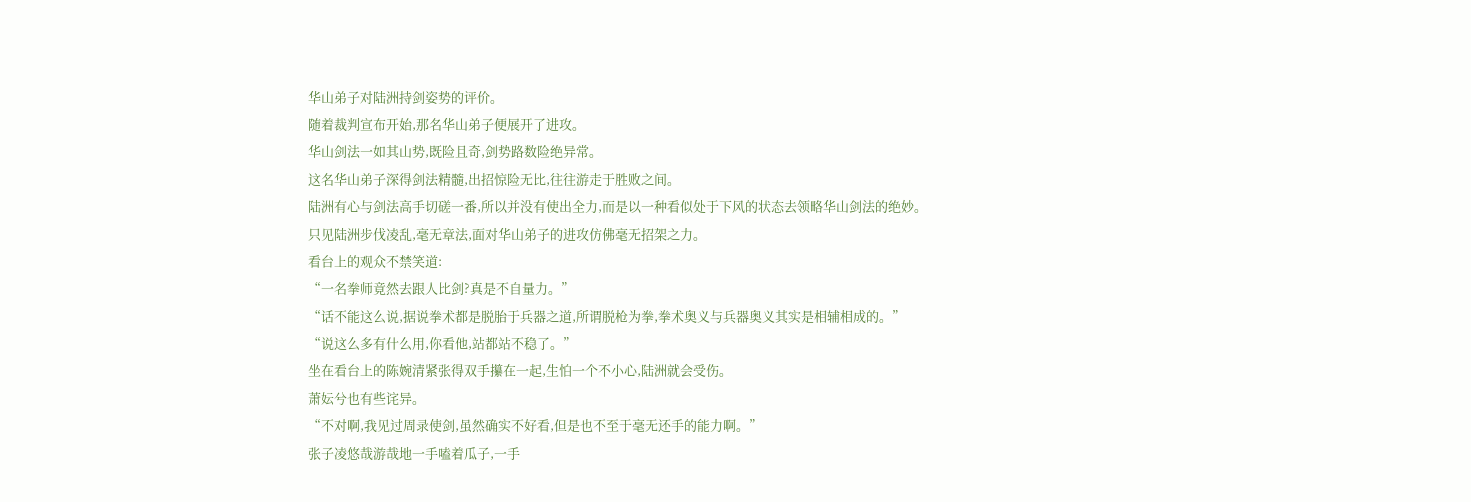华山弟子对陆洲持剑姿势的评价。
随着裁判宣布开始,那名华山弟子便展开了进攻。
华山剑法一如其山势,既险且奇,剑势路数险绝异常。
这名华山弟子深得剑法精髓,出招惊险无比,往往游走于胜败之间。
陆洲有心与剑法高手切磋一番,所以并没有使出全力,而是以一种看似处于下风的状态去领略华山剑法的绝妙。
只见陆洲步伐凌乱,毫无章法,面对华山弟子的进攻仿佛毫无招架之力。
看台上的观众不禁笑道:
“一名拳师竟然去跟人比剑?真是不自量力。”
“话不能这么说,据说拳术都是脱胎于兵器之道,所谓脱枪为拳,拳术奥义与兵器奥义其实是相辅相成的。”
“说这么多有什么用,你看他,站都站不稳了。”
坐在看台上的陈婉清紧张得双手攥在一起,生怕一个不小心,陆洲就会受伤。
萧妘兮也有些诧异。
“不对啊,我见过周录使剑,虽然确实不好看,但是也不至于毫无还手的能力啊。”
张子凌悠哉游哉地一手嗑着瓜子,一手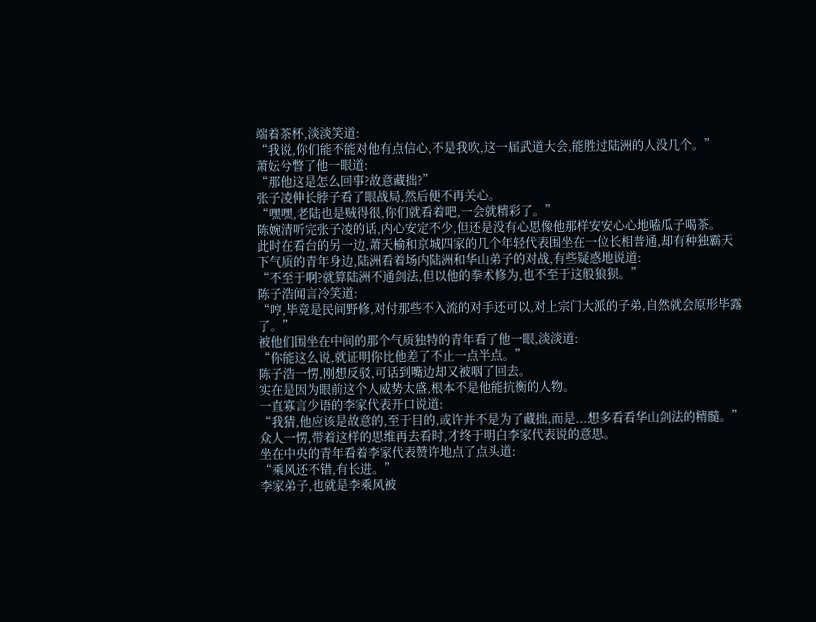端着茶杯,淡淡笑道:
“我说,你们能不能对他有点信心,不是我吹,这一届武道大会,能胜过陆洲的人没几个。”
萧妘兮瞥了他一眼道:
“那他这是怎么回事?故意藏拙?”
张子凌伸长脖子看了眼战局,然后便不再关心。
“嘿嘿,老陆也是贼得很,你们就看着吧,一会就精彩了。”
陈婉清听完张子凌的话,内心安定不少,但还是没有心思像他那样安安心心地嗑瓜子喝茶。
此时在看台的另一边,萧天榆和京城四家的几个年轻代表围坐在一位长相普通,却有种独霸天下气质的青年身边,陆洲看着场内陆洲和华山弟子的对战,有些疑惑地说道:
“不至于啊?就算陆洲不通剑法,但以他的拳术修为,也不至于这般狼狈。”
陈子浩闻言冷笑道:
“哼,毕竟是民间野修,对付那些不入流的对手还可以,对上宗门大派的子弟,自然就会原形毕露了。”
被他们围坐在中间的那个气质独特的青年看了他一眼,淡淡道:
“你能这么说,就证明你比他差了不止一点半点。”
陈子浩一愣,刚想反驳,可话到嘴边却又被咽了回去。
实在是因为眼前这个人威势太盛,根本不是他能抗衡的人物。
一直寡言少语的李家代表开口说道:
“我猜,他应该是故意的,至于目的,或许并不是为了藏拙,而是...想多看看华山剑法的精髓。”
众人一愣,带着这样的思维再去看时,才终于明白李家代表说的意思。
坐在中央的青年看着李家代表赞许地点了点头道:
“乘风还不错,有长进。”
李家弟子,也就是李乘风被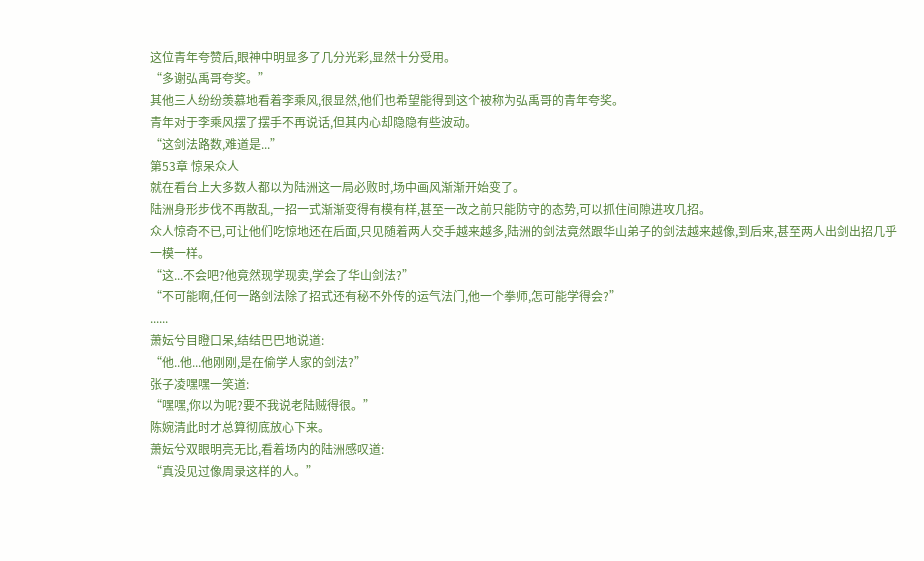这位青年夸赞后,眼神中明显多了几分光彩,显然十分受用。
“多谢弘禹哥夸奖。”
其他三人纷纷羡慕地看着李乘风,很显然,他们也希望能得到这个被称为弘禹哥的青年夸奖。
青年对于李乘风摆了摆手不再说话,但其内心却隐隐有些波动。
“这剑法路数,难道是...”
第53章 惊呆众人
就在看台上大多数人都以为陆洲这一局必败时,场中画风渐渐开始变了。
陆洲身形步伐不再散乱,一招一式渐渐变得有模有样,甚至一改之前只能防守的态势,可以抓住间隙进攻几招。
众人惊奇不已,可让他们吃惊地还在后面,只见随着两人交手越来越多,陆洲的剑法竟然跟华山弟子的剑法越来越像,到后来,甚至两人出剑出招几乎一模一样。
“这...不会吧?他竟然现学现卖,学会了华山剑法?”
“不可能啊,任何一路剑法除了招式还有秘不外传的运气法门,他一个拳师,怎可能学得会?”
......
萧妘兮目瞪口呆,结结巴巴地说道:
“他..他...他刚刚,是在偷学人家的剑法?”
张子凌嘿嘿一笑道:
“嘿嘿,你以为呢?要不我说老陆贼得很。”
陈婉清此时才总算彻底放心下来。
萧妘兮双眼明亮无比,看着场内的陆洲感叹道:
“真没见过像周录这样的人。”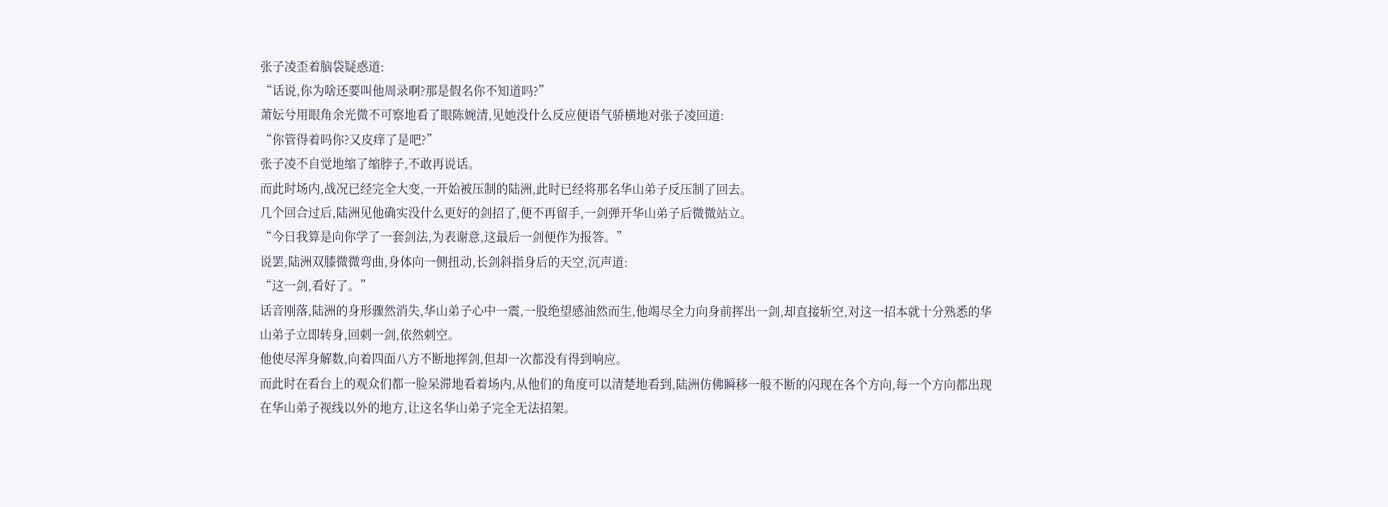张子凌歪着脑袋疑惑道:
“话说,你为啥还要叫他周录啊?那是假名你不知道吗?”
萧妘兮用眼角余光微不可察地看了眼陈婉清,见她没什么反应便语气骄横地对张子凌回道:
“你管得着吗你?又皮痒了是吧?”
张子凌不自觉地缩了缩脖子,不敢再说话。
而此时场内,战况已经完全大变,一开始被压制的陆洲,此时已经将那名华山弟子反压制了回去。
几个回合过后,陆洲见他确实没什么更好的剑招了,便不再留手,一剑弹开华山弟子后微微站立。
“今日我算是向你学了一套剑法,为表谢意,这最后一剑便作为报答。”
说罢,陆洲双膝微微弯曲,身体向一侧扭动,长剑斜指身后的天空,沉声道:
“这一剑,看好了。”
话音刚落,陆洲的身形骤然消失,华山弟子心中一震,一股绝望感油然而生,他竭尽全力向身前挥出一剑,却直接斩空,对这一招本就十分熟悉的华山弟子立即转身,回刺一剑,依然刺空。
他使尽浑身解数,向着四面八方不断地挥剑,但却一次都没有得到响应。
而此时在看台上的观众们都一脸呆滞地看着场内,从他们的角度可以清楚地看到,陆洲仿佛瞬移一般不断的闪现在各个方向,每一个方向都出现在华山弟子视线以外的地方,让这名华山弟子完全无法招架。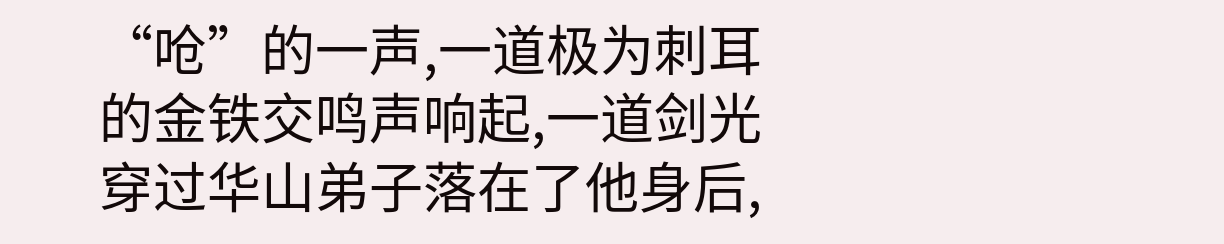“呛”的一声,一道极为刺耳的金铁交鸣声响起,一道剑光穿过华山弟子落在了他身后,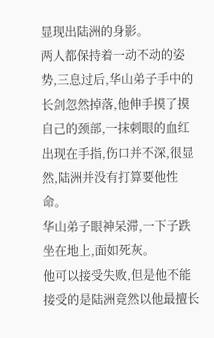显现出陆洲的身影。
两人都保持着一动不动的姿势,三息过后,华山弟子手中的长剑忽然掉落,他伸手摸了摸自己的颈部,一抹刺眼的血红出现在手指,伤口并不深,很显然,陆洲并没有打算要他性命。
华山弟子眼神呆滞,一下子跌坐在地上,面如死灰。
他可以接受失败,但是他不能接受的是陆洲竟然以他最擅长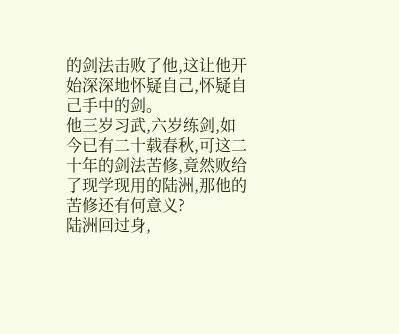的剑法击败了他,这让他开始深深地怀疑自己,怀疑自己手中的剑。
他三岁习武,六岁练剑,如今已有二十载春秋,可这二十年的剑法苦修,竟然败给了现学现用的陆洲,那他的苦修还有何意义?
陆洲回过身,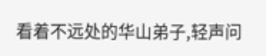看着不远处的华山弟子,轻声问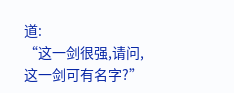道:
“这一剑很强,请问,这一剑可有名字?”